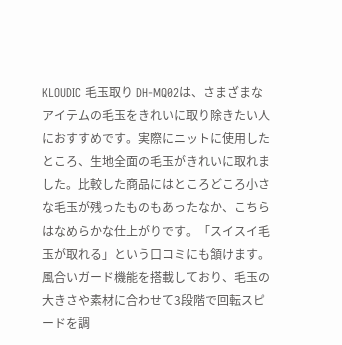KLOUDIC 毛玉取り DH-MQ02は、さまざまなアイテムの毛玉をきれいに取り除きたい人におすすめです。実際にニットに使用したところ、生地全面の毛玉がきれいに取れました。比較した商品にはところどころ小さな毛玉が残ったものもあったなか、こちらはなめらかな仕上がりです。「スイスイ毛玉が取れる」という口コミにも頷けます。風合いガード機能を搭載しており、毛玉の大きさや素材に合わせて3段階で回転スピードを調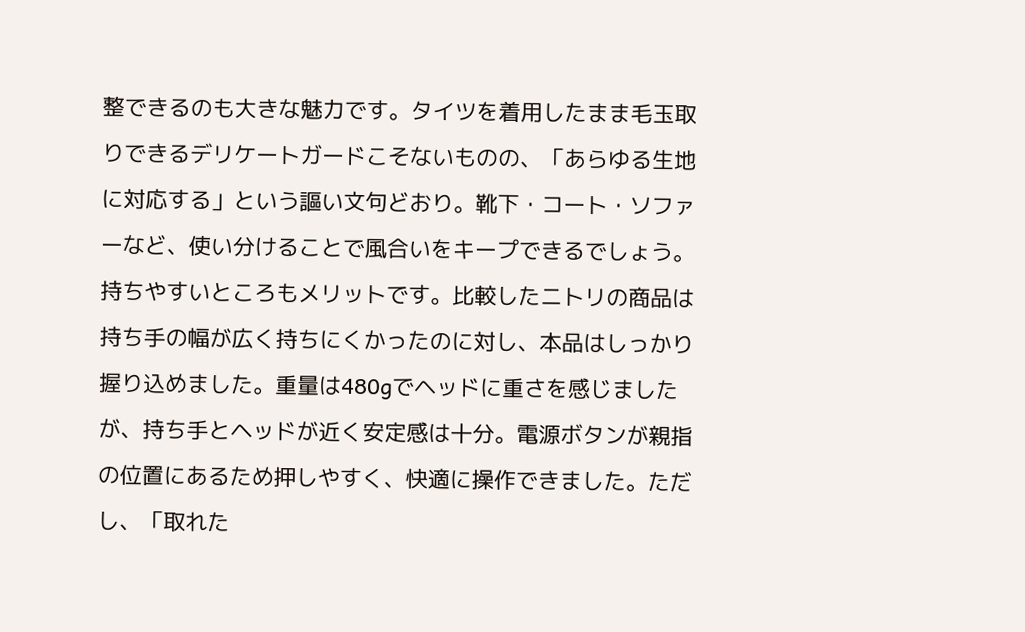整できるのも大きな魅力です。タイツを着用したまま毛玉取りできるデリケートガードこそないものの、「あらゆる生地に対応する」という謳い文句どおり。靴下・コート・ソファーなど、使い分けることで風合いをキープできるでしょう。持ちやすいところもメリットです。比較したニトリの商品は持ち手の幅が広く持ちにくかったのに対し、本品はしっかり握り込めました。重量は480gでヘッドに重さを感じましたが、持ち手とヘッドが近く安定感は十分。電源ボタンが親指の位置にあるため押しやすく、快適に操作できました。ただし、「取れた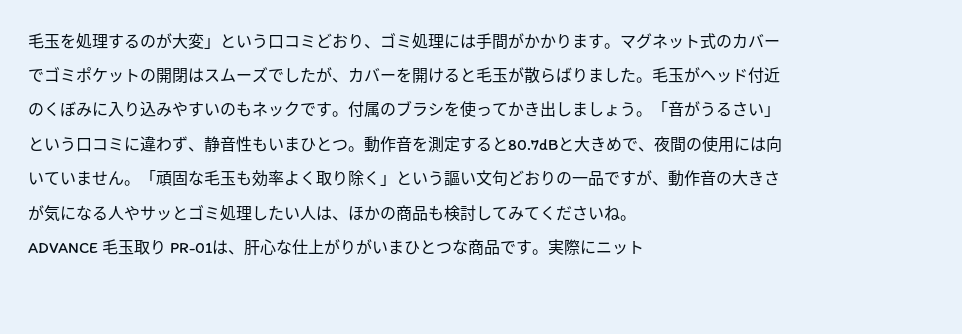毛玉を処理するのが大変」という口コミどおり、ゴミ処理には手間がかかります。マグネット式のカバーでゴミポケットの開閉はスムーズでしたが、カバーを開けると毛玉が散らばりました。毛玉がヘッド付近のくぼみに入り込みやすいのもネックです。付属のブラシを使ってかき出しましょう。「音がうるさい」という口コミに違わず、静音性もいまひとつ。動作音を測定すると80.7dBと大きめで、夜間の使用には向いていません。「頑固な毛玉も効率よく取り除く」という謳い文句どおりの一品ですが、動作音の大きさが気になる人やサッとゴミ処理したい人は、ほかの商品も検討してみてくださいね。
ADVANCE 毛玉取り PR-01は、肝心な仕上がりがいまひとつな商品です。実際にニット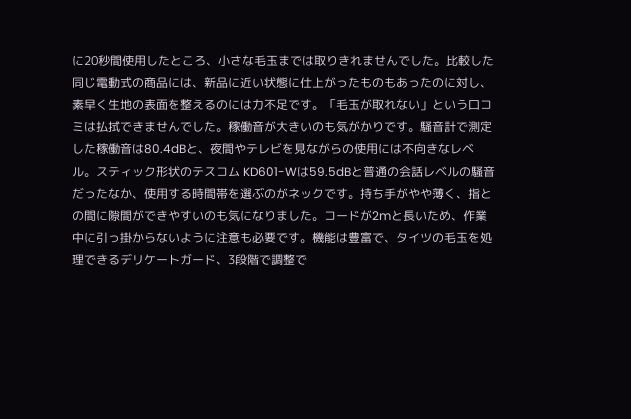に20秒間使用したところ、小さな毛玉までは取りきれませんでした。比較した同じ電動式の商品には、新品に近い状態に仕上がったものもあったのに対し、素早く生地の表面を整えるのには力不足です。「毛玉が取れない」という口コミは払拭できませんでした。稼働音が大きいのも気がかりです。騒音計で測定した稼働音は80.4dBと、夜間やテレビを見ながらの使用には不向きなレベル。スティック形状のテスコム KD601-Wは59.5dBと普通の会話レベルの騒音だったなか、使用する時間帯を選ぶのがネックです。持ち手がやや薄く、指との間に隙間ができやすいのも気になりました。コードが2mと長いため、作業中に引っ掛からないように注意も必要です。機能は豊富で、タイツの毛玉を処理できるデリケートガード、3段階で調整で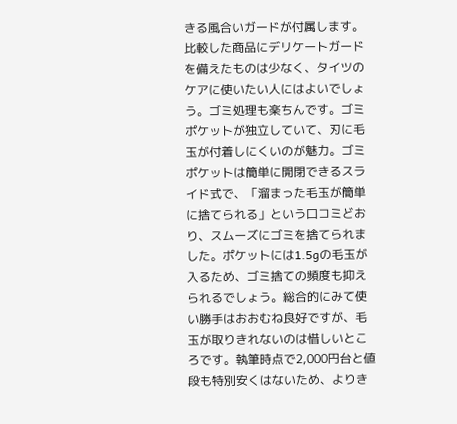きる風合いガードが付属します。比較した商品にデリケートガードを備えたものは少なく、タイツのケアに使いたい人にはよいでしょう。ゴミ処理も楽ちんです。ゴミポケットが独立していて、刃に毛玉が付着しにくいのが魅力。ゴミポケットは簡単に開閉できるスライド式で、「溜まった毛玉が簡単に捨てられる」という口コミどおり、スムーズにゴミを捨てられました。ポケットには1.5gの毛玉が入るため、ゴミ捨ての頻度も抑えられるでしょう。総合的にみて使い勝手はおおむね良好ですが、毛玉が取りきれないのは惜しいところです。執筆時点で2,000円台と値段も特別安くはないため、よりき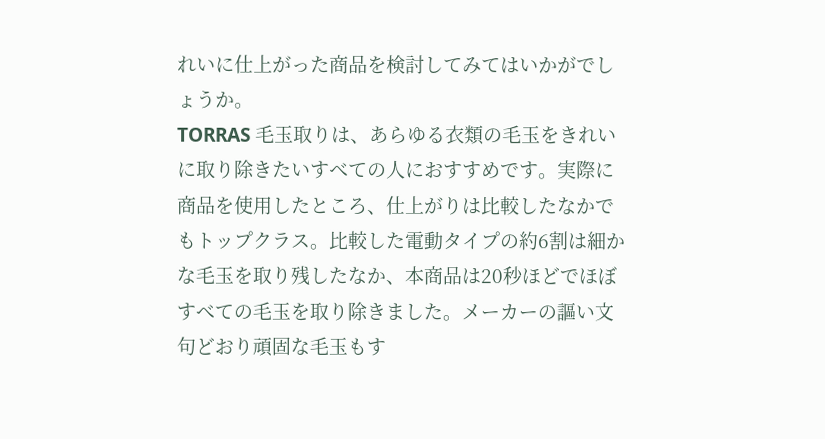れいに仕上がった商品を検討してみてはいかがでしょうか。
TORRAS 毛玉取りは、あらゆる衣類の毛玉をきれいに取り除きたいすべての人におすすめです。実際に商品を使用したところ、仕上がりは比較したなかでもトップクラス。比較した電動タイプの約6割は細かな毛玉を取り残したなか、本商品は20秒ほどでほぼすべての毛玉を取り除きました。メーカーの謳い文句どおり頑固な毛玉もす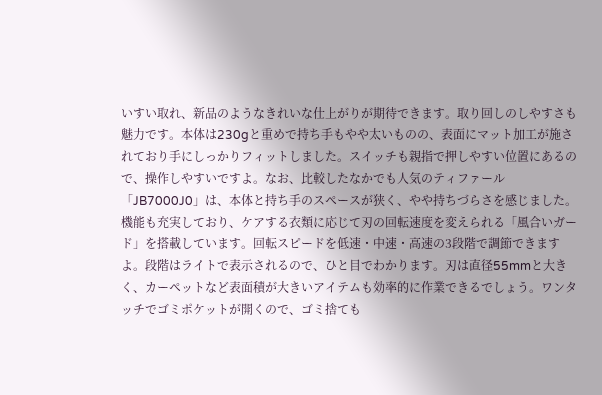いすい取れ、新品のようなきれいな仕上がりが期待できます。取り回しのしやすさも魅力です。本体は230gと重めで持ち手もやや太いものの、表面にマット加工が施されており手にしっかりフィットしました。スイッチも親指で押しやすい位置にあるので、操作しやすいですよ。なお、比較したなかでも人気のティファール「JB7000J0」は、本体と持ち手のスペースが狭く、やや持ちづらさを感じました。機能も充実しており、ケアする衣類に応じて刃の回転速度を変えられる「風合いガード」を搭載しています。回転スピードを低速・中速・高速の3段階で調節できますよ。段階はライトで表示されるので、ひと目でわかります。刃は直径55mmと大きく、カーペットなど表面積が大きいアイテムも効率的に作業できるでしょう。ワンタッチでゴミポケットが開くので、ゴミ捨ても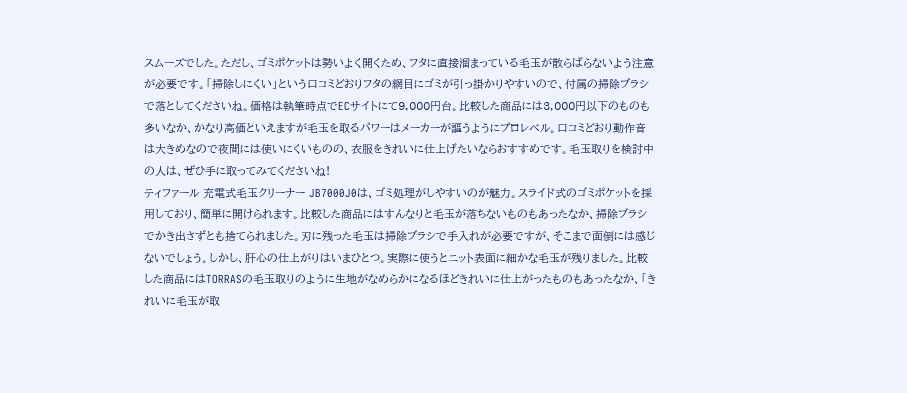スムーズでした。ただし、ゴミポケットは勢いよく開くため、フタに直接溜まっている毛玉が散らばらないよう注意が必要です。「掃除しにくい」という口コミどおりフタの網目にゴミが引っ掛かりやすいので、付属の掃除ブラシで落としてくださいね。価格は執筆時点でECサイトにて9,000円台。比較した商品には3,000円以下のものも多いなか、かなり高価といえますが毛玉を取るパワーはメーカーが謳うようにプロレベル。口コミどおり動作音は大きめなので夜間には使いにくいものの、衣服をきれいに仕上げたいならおすすめです。毛玉取りを検討中の人は、ぜひ手に取ってみてくださいね!
ティファール 充電式毛玉クリーナー JB7000J0は、ゴミ処理がしやすいのが魅力。スライド式のゴミポケットを採用しており、簡単に開けられます。比較した商品にはすんなりと毛玉が落ちないものもあったなか、掃除ブラシでかき出さずとも捨てられました。刃に残った毛玉は掃除ブラシで手入れが必要ですが、そこまで面倒には感じないでしょう。しかし、肝心の仕上がりはいまひとつ。実際に使うとニット表面に細かな毛玉が残りました。比較した商品にはTORRASの毛玉取りのように生地がなめらかになるほどきれいに仕上がったものもあったなか、「きれいに毛玉が取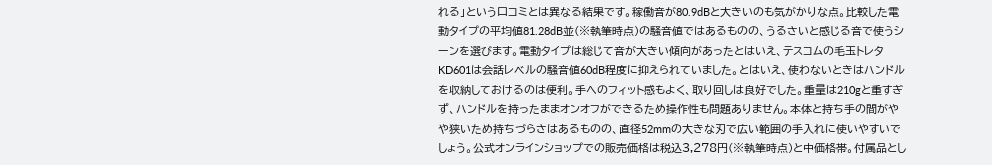れる」という口コミとは異なる結果です。稼働音が80.9dBと大きいのも気がかりな点。比較した電動タイプの平均値81.28dB並(※執筆時点)の騒音値ではあるものの、うるさいと感じる音で使うシーンを選びます。電動タイプは総じて音が大きい傾向があったとはいえ、テスコムの毛玉トレタKD601は会話レベルの騒音値60dB程度に抑えられていました。とはいえ、使わないときはハンドルを収納しておけるのは便利。手へのフィット感もよく、取り回しは良好でした。重量は210gと重すぎず、ハンドルを持ったままオンオフができるため操作性も問題ありません。本体と持ち手の間がやや狭いため持ちづらさはあるものの、直径52mmの大きな刃で広い範囲の手入れに使いやすいでしょう。公式オンラインショップでの販売価格は税込3,278円(※執筆時点)と中価格帯。付属品とし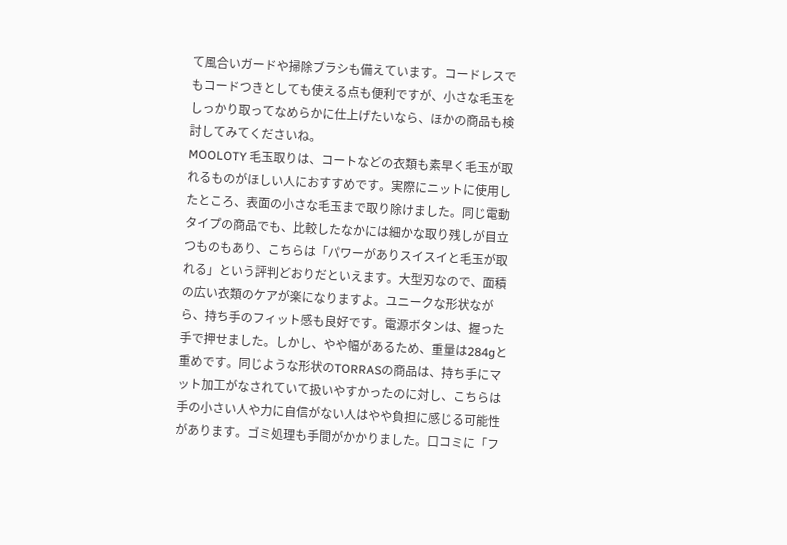て風合いガードや掃除ブラシも備えています。コードレスでもコードつきとしても使える点も便利ですが、小さな毛玉をしっかり取ってなめらかに仕上げたいなら、ほかの商品も検討してみてくださいね。
MOOLOTY 毛玉取りは、コートなどの衣類も素早く毛玉が取れるものがほしい人におすすめです。実際にニットに使用したところ、表面の小さな毛玉まで取り除けました。同じ電動タイプの商品でも、比較したなかには細かな取り残しが目立つものもあり、こちらは「パワーがありスイスイと毛玉が取れる」という評判どおりだといえます。大型刃なので、面積の広い衣類のケアが楽になりますよ。ユニークな形状ながら、持ち手のフィット感も良好です。電源ボタンは、握った手で押せました。しかし、やや幅があるため、重量は284gと重めです。同じような形状のTORRASの商品は、持ち手にマット加工がなされていて扱いやすかったのに対し、こちらは手の小さい人や力に自信がない人はやや負担に感じる可能性があります。ゴミ処理も手間がかかりました。口コミに「フ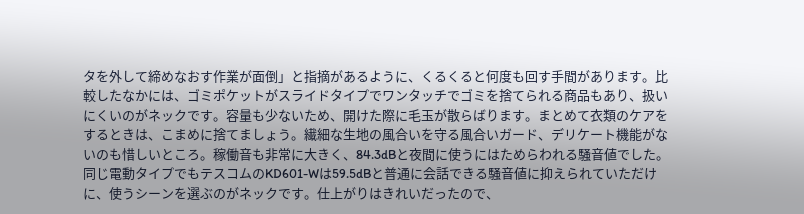タを外して締めなおす作業が面倒」と指摘があるように、くるくると何度も回す手間があります。比較したなかには、ゴミポケットがスライドタイプでワンタッチでゴミを捨てられる商品もあり、扱いにくいのがネックです。容量も少ないため、開けた際に毛玉が散らばります。まとめて衣類のケアをするときは、こまめに捨てましょう。繊細な生地の風合いを守る風合いガード、デリケート機能がないのも惜しいところ。稼働音も非常に大きく、84.3dBと夜間に使うにはためらわれる騒音値でした。同じ電動タイプでもテスコムのKD601-Wは59.5dBと普通に会話できる騒音値に抑えられていただけに、使うシーンを選ぶのがネックです。仕上がりはきれいだったので、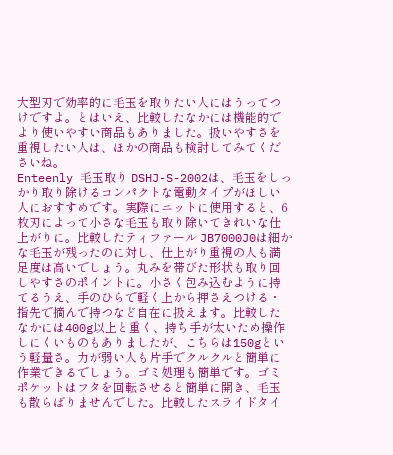大型刃で効率的に毛玉を取りたい人にはうってつけですよ。とはいえ、比較したなかには機能的でより使いやすい商品もありました。扱いやすさを重視したい人は、ほかの商品も検討してみてくださいね。
Enteenly 毛玉取り DSHJ-S-2002は、毛玉をしっかり取り除けるコンパクトな電動タイプがほしい人におすすめです。実際にニットに使用すると、6枚刃によって小さな毛玉も取り除いてきれいな仕上がりに。比較したティファール JB7000J0は細かな毛玉が残ったのに対し、仕上がり重視の人も満足度は高いでしょう。丸みを帯びた形状も取り回しやすさのポイントに。小さく包み込むように持てるうえ、手のひらで軽く上から押さえつける・指先で摘んで持つなど自在に扱えます。比較したなかには400g以上と重く、持ち手が太いため操作しにくいものもありましたが、こちらは150gという軽量さ。力が弱い人も片手でクルクルと簡単に作業できるでしょう。ゴミ処理も簡単です。ゴミポケットはフタを回転させると簡単に開き、毛玉も散らばりませんでした。比較したスライドタイ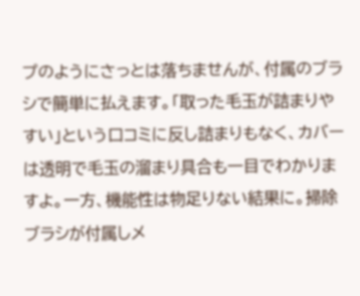プのようにさっとは落ちませんが、付属のブラシで簡単に払えます。「取った毛玉が詰まりやすい」という口コミに反し詰まりもなく、カバーは透明で毛玉の溜まり具合も一目でわかりますよ。一方、機能性は物足りない結果に。掃除ブラシが付属しメ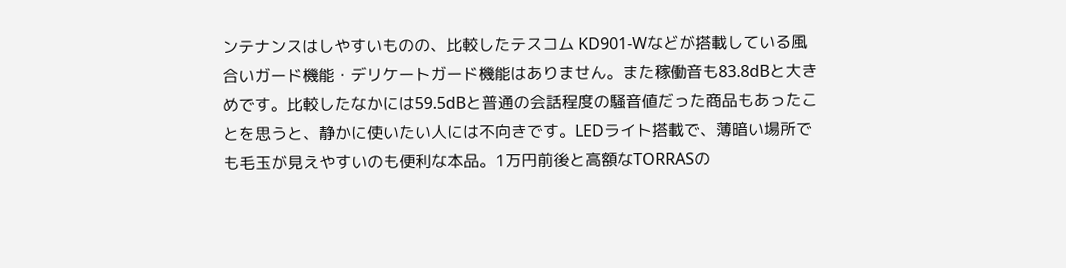ンテナンスはしやすいものの、比較したテスコム KD901-Wなどが搭載している風合いガード機能・デリケートガード機能はありません。また稼働音も83.8dBと大きめです。比較したなかには59.5dBと普通の会話程度の騒音値だった商品もあったことを思うと、静かに使いたい人には不向きです。LEDライト搭載で、薄暗い場所でも毛玉が見えやすいのも便利な本品。1万円前後と高額なTORRASの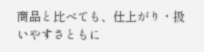商品と比べても、仕上がり・扱いやすさともに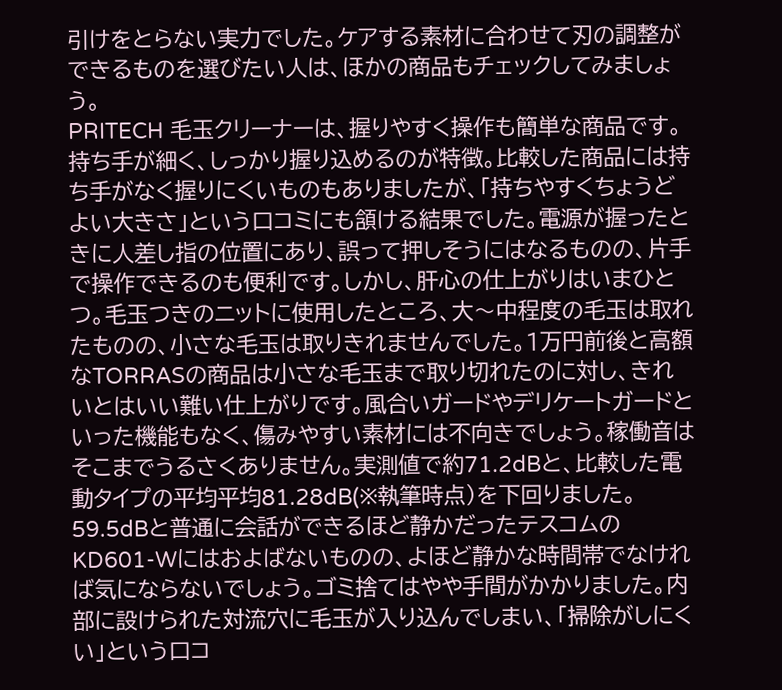引けをとらない実力でした。ケアする素材に合わせて刃の調整ができるものを選びたい人は、ほかの商品もチェックしてみましょう。
PRITECH 毛玉クリーナーは、握りやすく操作も簡単な商品です。持ち手が細く、しっかり握り込めるのが特徴。比較した商品には持ち手がなく握りにくいものもありましたが、「持ちやすくちょうどよい大きさ」という口コミにも頷ける結果でした。電源が握ったときに人差し指の位置にあり、誤って押しそうにはなるものの、片手で操作できるのも便利です。しかし、肝心の仕上がりはいまひとつ。毛玉つきのニットに使用したところ、大〜中程度の毛玉は取れたものの、小さな毛玉は取りきれませんでした。1万円前後と高額なTORRASの商品は小さな毛玉まで取り切れたのに対し、きれいとはいい難い仕上がりです。風合いガードやデリケートガードといった機能もなく、傷みやすい素材には不向きでしょう。稼働音はそこまでうるさくありません。実測値で約71.2dBと、比較した電動タイプの平均平均81.28dB(※執筆時点)を下回りました。59.5dBと普通に会話ができるほど静かだったテスコムのKD601-Wにはおよばないものの、よほど静かな時間帯でなければ気にならないでしょう。ゴミ捨てはやや手間がかかりました。内部に設けられた対流穴に毛玉が入り込んでしまい、「掃除がしにくい」という口コ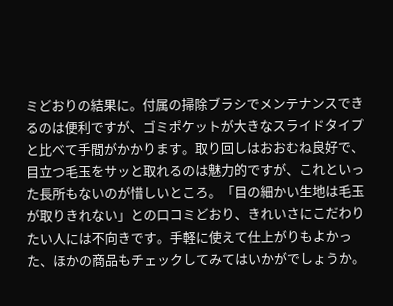ミどおりの結果に。付属の掃除ブラシでメンテナンスできるのは便利ですが、ゴミポケットが大きなスライドタイプと比べて手間がかかります。取り回しはおおむね良好で、目立つ毛玉をサッと取れるのは魅力的ですが、これといった長所もないのが惜しいところ。「目の細かい生地は毛玉が取りきれない」との口コミどおり、きれいさにこだわりたい人には不向きです。手軽に使えて仕上がりもよかった、ほかの商品もチェックしてみてはいかがでしょうか。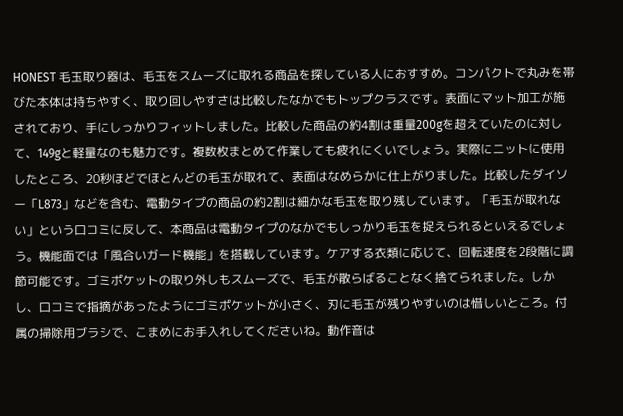HONEST 毛玉取り器は、毛玉をスムーズに取れる商品を探している人におすすめ。コンパクトで丸みを帯びた本体は持ちやすく、取り回しやすさは比較したなかでもトップクラスです。表面にマット加工が施されており、手にしっかりフィットしました。比較した商品の約4割は重量200gを超えていたのに対して、149gと軽量なのも魅力です。複数枚まとめて作業しても疲れにくいでしょう。実際にニットに使用したところ、20秒ほどでほとんどの毛玉が取れて、表面はなめらかに仕上がりました。比較したダイソー「L873」などを含む、電動タイプの商品の約2割は細かな毛玉を取り残しています。「毛玉が取れない」という口コミに反して、本商品は電動タイプのなかでもしっかり毛玉を捉えられるといえるでしょう。機能面では「風合いガード機能」を搭載しています。ケアする衣類に応じて、回転速度を2段階に調節可能です。ゴミポケットの取り外しもスムーズで、毛玉が散らばることなく捨てられました。しかし、口コミで指摘があったようにゴミポケットが小さく、刃に毛玉が残りやすいのは惜しいところ。付属の掃除用ブラシで、こまめにお手入れしてくださいね。動作音は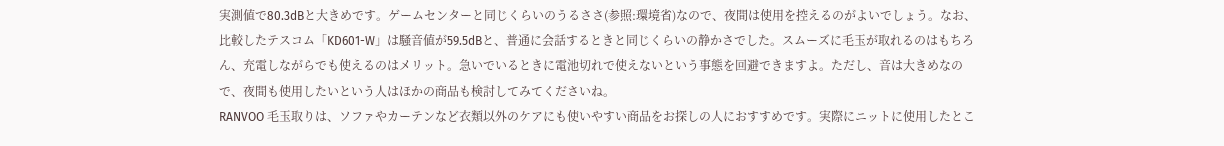実測値で80.3dBと大きめです。ゲームセンターと同じくらいのうるささ(参照:環境省)なので、夜間は使用を控えるのがよいでしょう。なお、比較したテスコム「KD601-W」は騒音値が59.5dBと、普通に会話するときと同じくらいの静かさでした。スムーズに毛玉が取れるのはもちろん、充電しながらでも使えるのはメリット。急いでいるときに電池切れで使えないという事態を回避できますよ。ただし、音は大きめなので、夜間も使用したいという人はほかの商品も検討してみてくださいね。
RANVOO 毛玉取りは、ソファやカーテンなど衣類以外のケアにも使いやすい商品をお探しの人におすすめです。実際にニットに使用したとこ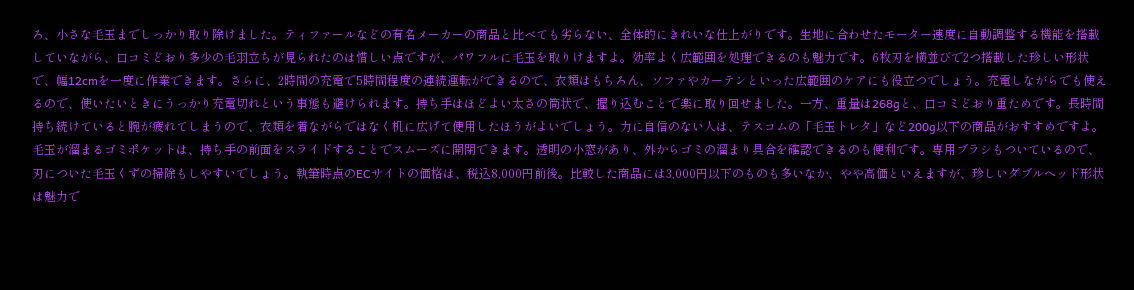ろ、小さな毛玉までしっかり取り除けました。ティファールなどの有名メーカーの商品と比べても劣らない、全体的にきれいな仕上がりです。生地に合わせたモーター速度に自動調整する機能を搭載していながら、口コミどおり多少の毛羽立ちが見られたのは惜しい点ですが、パワフルに毛玉を取りけますよ。効率よく広範囲を処理できるのも魅力です。6枚刃を横並びで2つ搭載した珍しい形状で、幅12cmを一度に作業できます。さらに、2時間の充電で5時間程度の連続運転ができるので、衣類はもちろん、ソファやカーテンといった広範囲のケアにも役立つでしょう。充電しながらでも使えるので、使いたいときにうっかり充電切れという事態も避けられます。持ち手はほどよい太さの筒状で、握り込むことで楽に取り回せました。一方、重量は268gと、口コミどおり重ためです。長時間持ち続けていると腕が疲れてしまうので、衣類を着ながらではなく机に広げて使用したほうがよいでしょう。力に自信のない人は、テスコムの「毛玉トレタ」など200g以下の商品がおすすめですよ。毛玉が溜まるゴミポケットは、持ち手の前面をスライドすることでスムーズに開閉できます。透明の小窓があり、外からゴミの溜まり具合を確認できるのも便利です。専用ブラシもついているので、刃についた毛玉くずの掃除もしやすいでしょう。執筆時点のECサイトの価格は、税込8,000円前後。比較した商品には3,000円以下のものも多いなか、やや高価といえますが、珍しいダブルヘッド形状は魅力で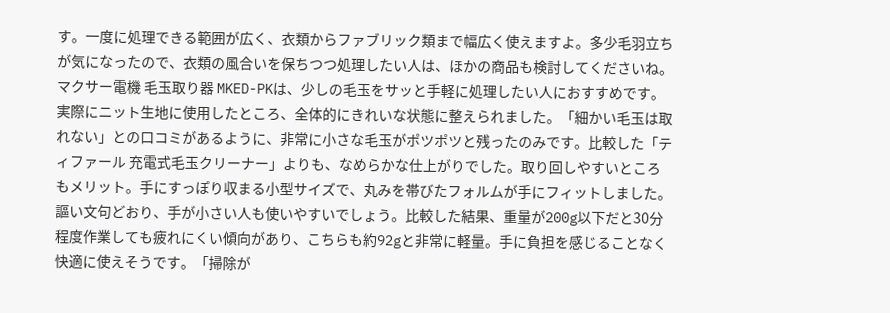す。一度に処理できる範囲が広く、衣類からファブリック類まで幅広く使えますよ。多少毛羽立ちが気になったので、衣類の風合いを保ちつつ処理したい人は、ほかの商品も検討してくださいね。
マクサー電機 毛玉取り器 MKED-PKは、少しの毛玉をサッと手軽に処理したい人におすすめです。実際にニット生地に使用したところ、全体的にきれいな状態に整えられました。「細かい毛玉は取れない」との口コミがあるように、非常に小さな毛玉がポツポツと残ったのみです。比較した「ティファール 充電式毛玉クリーナー」よりも、なめらかな仕上がりでした。取り回しやすいところもメリット。手にすっぽり収まる小型サイズで、丸みを帯びたフォルムが手にフィットしました。謳い文句どおり、手が小さい人も使いやすいでしょう。比較した結果、重量が200g以下だと30分程度作業しても疲れにくい傾向があり、こちらも約92gと非常に軽量。手に負担を感じることなく快適に使えそうです。「掃除が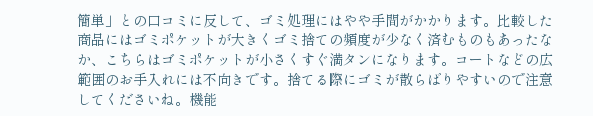簡単」との口コミに反して、ゴミ処理にはやや手間がかかります。比較した商品にはゴミポケットが大きくゴミ捨ての頻度が少なく済むものもあったなか、こちらはゴミポケットが小さくすぐ満タンになります。コートなどの広範囲のお手入れには不向きです。捨てる際にゴミが散らばりやすいので注意してくださいね。機能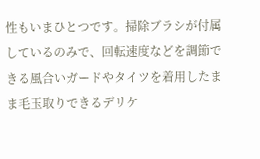性もいまひとつです。掃除ブラシが付属しているのみで、回転速度などを調節できる風合いガードやタイツを着用したまま毛玉取りできるデリケ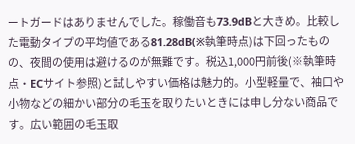ートガードはありませんでした。稼働音も73.9dBと大きめ。比較した電動タイプの平均値である81.28dB(※執筆時点)は下回ったものの、夜間の使用は避けるのが無難です。税込1,000円前後(※執筆時点・ECサイト参照)と試しやすい価格は魅力的。小型軽量で、袖口や小物などの細かい部分の毛玉を取りたいときには申し分ない商品です。広い範囲の毛玉取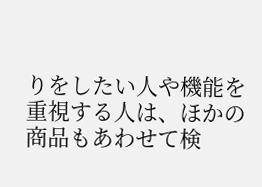りをしたい人や機能を重視する人は、ほかの商品もあわせて検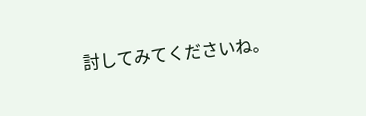討してみてくださいね。